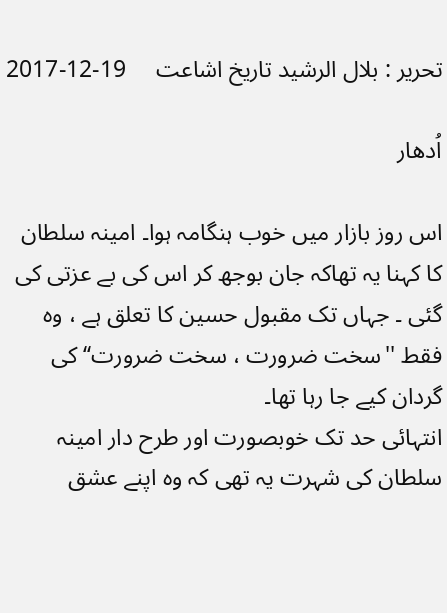تحریر : بلال الرشید تاریخ اشاعت     19-12-2017

اُدھار

اس روز بازار میں خوب ہنگامہ ہوا۔ امینہ سلطان کا کہنا یہ تھاکہ جان بوجھ کر اس کی بے عزتی کی گئی ۔ جہاں تک مقبول حسین کا تعلق ہے ، وہ فقط ''سخت ضرورت ، سخت ضرورت‘‘ کی گردان کیے جا رہا تھا۔
انتہائی حد تک خوبصورت اور طرح دار امینہ سلطان کی شہرت یہ تھی کہ وہ اپنے عشق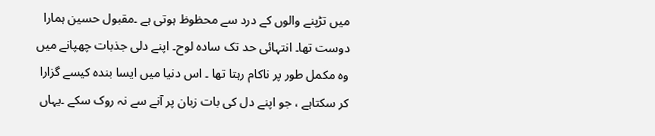میں تڑپنے والوں کے درد سے محظوظ ہوتی ہے ۔مقبول حسین ہمارا دوست تھا۔ انتہائی حد تک سادہ لوح۔ اپنے دلی جذبات چھپانے میں وہ مکمل طور پر ناکام رہتا تھا ۔ اس دنیا میں ایسا بندہ کیسے گزارا کر سکتاہے ، جو اپنے دل کی بات زبان پر آنے سے نہ روک سکے ۔یہاں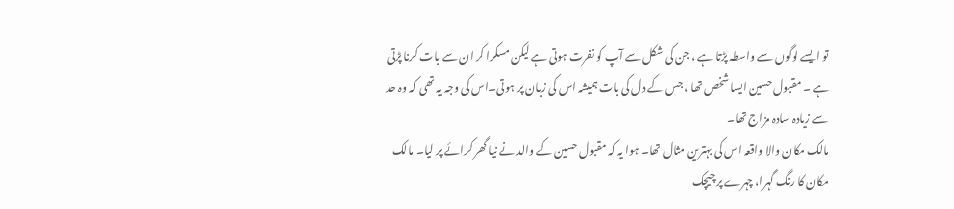تو ایسے لوگوں سے واسطہ پڑتا ہے ، جن کی شکل سے آپ کو نفرت ہوتی ہے لیکن مسکرا کر ان سے بات کرنا پڑتی ہے ۔ مقبول حسین ایسا شخص تھا ، جس کے دل کی بات ہمیشہ اس کی زبان پر ہوتی۔اس کی وجہ یہ تھی کہ وہ حد سے زیادہ سادہ مزاج تھا۔
مالک مکان والا واقعہ اس کی بہترین مثال تھا۔ ہوا یہ کہ مقبول حسین کے والد نے نیا گھر کرائے پر لیا۔ مالک مکان کا رنگ گہرا، چہرے پر چیچک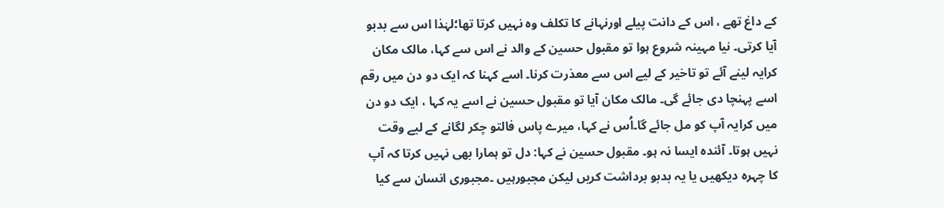کے داغ تھے ، اس کے دانت پیلے اورنہانے کا تکلف وہ نہیں کرتا تھا؛لہٰذا اس سے بدبو آیا کرتی۔ نیا مہینہ شروع ہوا تو مقبول حسین کے والد نے اس سے کہا، مالک مکان کرایہ لینے آئے تو تاخیر کے لیے اس سے معذرت کرنا۔ اسے کہنا کہ ایک دو دن میں رقم اسے پہنچا دی جائے گی۔ مالک مکان آیا تو مقبول حسین نے اسے یہ کہا ، ایک دو دن میں کرایہ آپ کو مل جائے گا۔اُس نے کہا، میرے پاس فالتو چکر لگانے کے لیے وقت نہیں ہوتا۔ آئندہ ایسا نہ ہو۔ مقبول حسین نے کہا: دل تو ہمارا بھی نہیں کرتا کہ آپ کا چہرہ دیکھیں یا یہ بدبو برداشت کریں لیکن مجبورہیں ۔مجبوری انسان سے کیا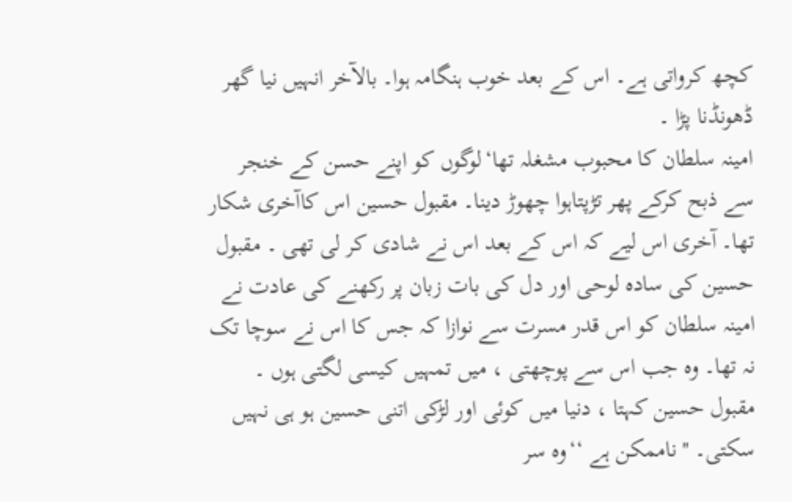کچھ کرواتی ہے۔ اس کے بعد خوب ہنگامہ ہوا۔ بالآخر انہیں نیا گھر ڈھونڈنا پڑا ۔
امینہ سلطان کا محبوب مشغلہ تھا‘لوگوں کو اپنے حسن کے خنجر سے ذبح کرکے پھر تڑپتاہوا چھوڑ دینا۔ مقبول حسین اس کاآخری شکار تھا۔ آخری اس لیے کہ اس کے بعد اس نے شادی کر لی تھی ۔ مقبول حسین کی سادہ لوحی اور دل کی بات زبان پر رکھنے کی عادت نے امینہ سلطان کو اس قدر مسرت سے نوازا کہ جس کا اس نے سوچا تک نہ تھا۔ وہ جب اس سے پوچھتی ، میں تمہیں کیسی لگتی ہوں ۔ مقبول حسین کہتا ، دنیا میں کوئی اور لڑکی اتنی حسین ہو ہی نہیں سکتی۔ ''ناممکن ہے ‘‘وہ سر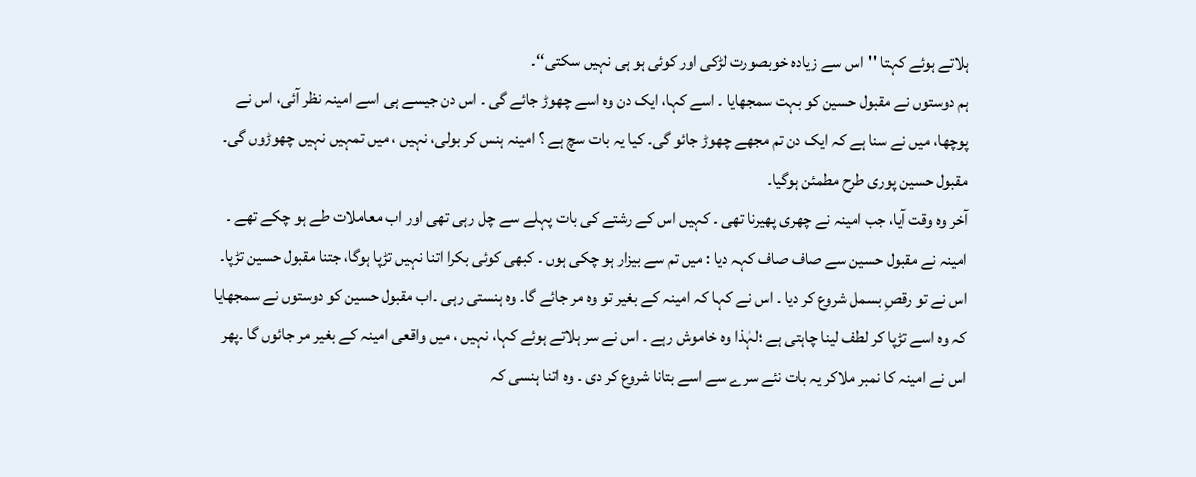ہلاتے ہوئے کہتا ''اس سے زیادہ خوبصورت لڑکی اور کوئی ہو ہی نہیں سکتی‘‘۔
ہم دوستوں نے مقبول حسین کو بہت سمجھایا ۔ اسے کہا، ایک دن وہ اسے چھوڑ جائے گی ۔ اس دن جیسے ہی اسے امینہ نظر آئی، اس نے پوچھا، میں نے سنا ہے کہ ایک دن تم مجھے چھوڑ جائو گی۔ کیا یہ بات سچ ہے ؟ امینہ ہنس کر بولی، نہیں ، میں تمہیں نہیں چھوڑوں گی۔ مقبول حسین پوری طرح مطمئن ہوگیا۔
آخر وہ وقت آیا، جب امینہ نے چھری پھیرنا تھی ۔ کہیں اس کے رشتے کی بات پہلے سے چل رہی تھی اور اب معاملات طے ہو چکے تھے ۔ امینہ نے مقبول حسین سے صاف صاف کہہ دیا : میں تم سے بیزار ہو چکی ہوں ۔ کبھی کوئی بکرا اتنا نہیں تڑپا ہوگا، جتنا مقبول حسین تڑپا۔ اس نے تو رقصِ بسمل شروع کر دیا ۔ اس نے کہا کہ امینہ کے بغیر تو وہ مر جائے گا۔ وہ ہنستی رہی ۔اب مقبول حسین کو دوستوں نے سمجھایا کہ وہ اسے تڑپا کر لطف لینا چاہتی ہے ؛لہٰذا وہ خاموش رہے ۔ اس نے سر ہلاتے ہوئے کہا، نہیں ، میں واقعی امینہ کے بغیر مر جائوں گا ۔پھر اس نے امینہ کا نمبر ملاکر یہ بات نئے سرے سے اسے بتانا شروع کر دی ۔ وہ اتنا ہنسی کہ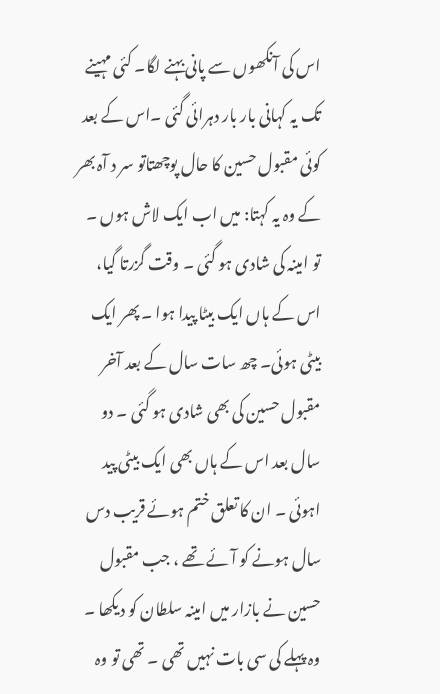اس کی آنکھوں سے پانی بہنے لگا۔ کئی مہینے تک یہ کہانی بار بار دہرائی گئی ۔اس کے بعد کوئی مقبول حسین کا حال پوچھتاتو سر د آہ بھر کے وہ یہ کہتا: میں اب ایک لاش ہوں ۔
تو امینہ کی شادی ہو گئی ۔ وقت گزرتا گیا، اس کے ہاں ایک بیٹا پیدا ہوا ۔ پھر ایک بیٹی ہوئی۔ چھ سات سال کے بعد آخر مقبول حسین کی بھی شادی ہو گئی ۔ دو سال بعد اس کے ہاں بھی ایک بیٹی پید اہوئی ۔ ان کا تعلق ختم ہوئے قریب دس سال ہونے کو آئے تھے ، جب مقبول حسین نے بازار میں امینہ سلطان کو دیکھا ۔ وہ پہلے کی سی بات نہیں تھی ۔ تھی تو وہ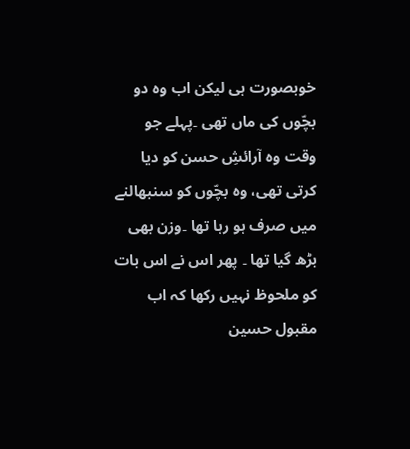خوبصورت ہی لیکن اب وہ دو بچّوں کی ماں تھی ۔پہلے جو وقت وہ آرائشِ حسن کو دیا کرتی تھی، وہ بچّوں کو سنبھالنے میں صرف ہو رہا تھا ۔وزن بھی بڑھ گیا تھا ۔ پھر اس نے اس بات کو ملحوظ نہیں رکھا کہ اب مقبول حسین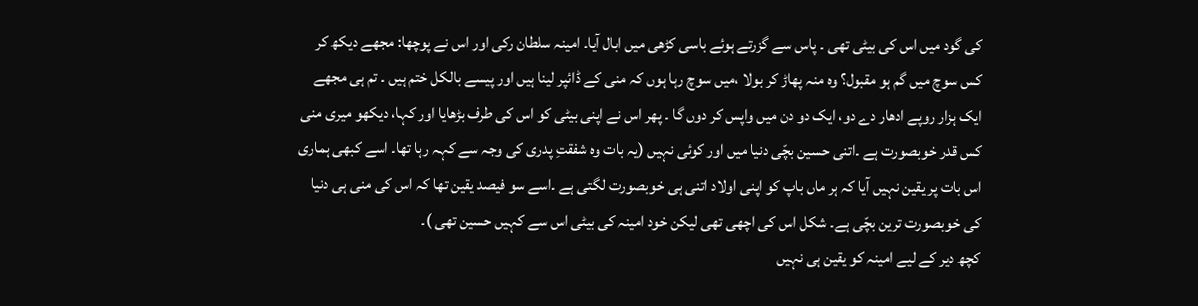کی گود میں اس کی بیٹی تھی ۔ پاس سے گزرتے ہوئے باسی کڑھی میں ابال آیا۔ امینہ سلطان رکی اور اس نے پوچھا: مجھے دیکھ کر کس سوچ میں گم ہو مقبول؟ وہ منہ پھاڑ کر بولا ،میں سوچ رہا ہوں کہ منی کے ڈائپر لینا ہیں اور پیسے بالکل ختم ہیں ۔ تم ہی مجھے ایک ہزار روپے ادھار دے دو، ایک دو دن میں واپس کر دوں گا ۔ پھر اس نے اپنی بیٹی کو اس کی طرف بڑھایا اور کہا، دیکھو میری منی کس قدر خوبصورت ہے ۔اتنی حسین بچّی دنیا میں اور کوئی نہیں (یہ بات وہ شفقتِ پدری کی وجہ سے کہہ رہا تھا۔ اسے کبھی ہماری اس بات پر یقین نہیں آیا کہ ہر ماں باپ کو اپنی اولاد اتنی ہی خوبصورت لگتی ہے ۔اسے سو فیصد یقین تھا کہ اس کی منی ہی دنیا کی خوبصورت ترین بچّی ہے۔ شکل اس کی اچھی تھی لیکن خود امینہ کی بیٹی اس سے کہیں حسین تھی )۔
کچھ دیر کے لیے امینہ کو یقین ہی نہیں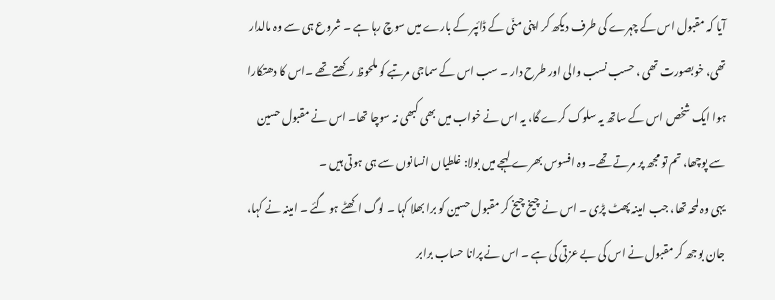آیا کہ مقبول اس کے چہرے کی طرف دیکھ کر اپنی منّی کے ڈائپر کے بارے میں سوچ رہا ہے ۔ شروع ہی سے وہ مالدار تھی، خوبصورت تھی ، حسب نسب والی اور طرح دار ۔ سب اس کے سماجی مرتبے کو ملحوظ رکھتے تھے ۔اس کا دھتکارا ہوا ایک شخص اس کے ساتھ یہ سلوک کرے گا، یہ اس نے خواب میں بھی کبھی نہ سوچا تھا۔ اس نے مقبول حسین سے پوچھا، تم تو مجھ پر مرتے تھے۔ وہ افسوس بھرے لہجے میں بولا: غلطیاں انسانوں سے ہی ہوتی ہیں ۔
یہی وہ لمحہ تھا، جب امینہ پھٹ پڑی ۔ اس نے چیخ چیخ کر مقبول حسین کو برا بھلا کہا ۔ لوگ اکھٹے ہو گئے ۔ امینہ نے کہا، جان بوجھ کر مقبول نے اس کی بے عزتی کی ہے ۔ اس نے پرانا حساب برابر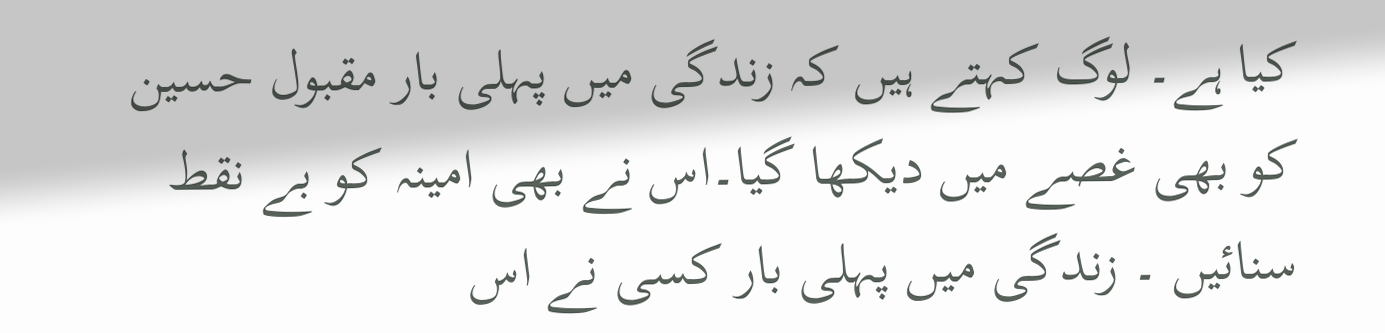کیا ہے۔ لوگ کہتے ہیں کہ زندگی میں پہلی بار مقبول حسین کو بھی غصے میں دیکھا گیا۔اس نے بھی امینہ کو بے نقط سنائیں ۔ زندگی میں پہلی بار کسی نے اس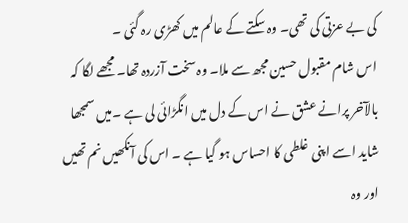کی بے عزتی کی تھی۔ وہ سکتے کے عالم میں کھڑی رہ گئی ۔
اس شام مقبول حسین مجھ سے ملا۔ وہ سخت آزردہ تھا۔ مجھے لگا کہ بالآخر پرانے عشق نے اس کے دل میں انگڑائی لی ہے ۔میں سمجھا شاید اسے اپنی غلطی کا احساس ہو گیا ہے ۔ اس کی آنکھیں نم تھیں اور وہ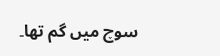سوچ میں گم تھا۔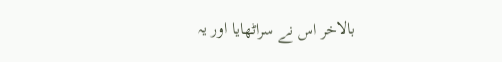بالاخر اس نے سراٹھایا اور یہ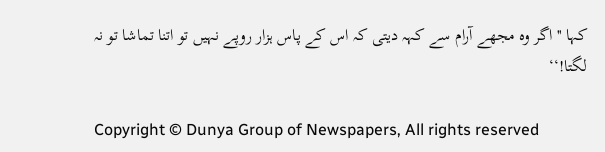کہا '' اگر وہ مجھے آرام سے کہہ دیتی کہ اس کے پاس ہزار روپے نہیں تو اتنا تماشا تو نہ لگتا!‘‘

Copyright © Dunya Group of Newspapers, All rights reserved